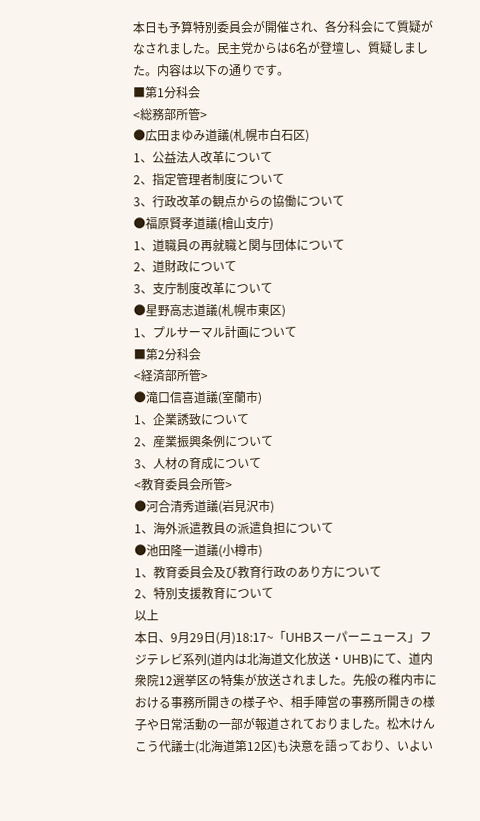本日も予算特別委員会が開催され、各分科会にて質疑がなされました。民主党からは6名が登壇し、質疑しました。内容は以下の通りです。
■第1分科会
<総務部所管>
●広田まゆみ道議(札幌市白石区)
1、公益法人改革について
2、指定管理者制度について
3、行政改革の観点からの協働について
●福原賢孝道議(檜山支庁)
1、道職員の再就職と関与団体について
2、道財政について
3、支庁制度改革について
●星野高志道議(札幌市東区)
1、プルサーマル計画について
■第2分科会
<経済部所管>
●滝口信喜道議(室蘭市)
1、企業誘致について
2、産業振興条例について
3、人材の育成について
<教育委員会所管>
●河合清秀道議(岩見沢市)
1、海外派遣教員の派遣負担について
●池田隆一道議(小樽市)
1、教育委員会及び教育行政のあり方について
2、特別支援教育について
以上
本日、9月29日(月)18:17~「UHBスーパーニュース」フジテレビ系列(道内は北海道文化放送・UHB)にて、道内衆院12選挙区の特集が放送されました。先般の稚内市における事務所開きの様子や、相手陣営の事務所開きの様子や日常活動の一部が報道されておりました。松木けんこう代議士(北海道第12区)も決意を語っており、いよい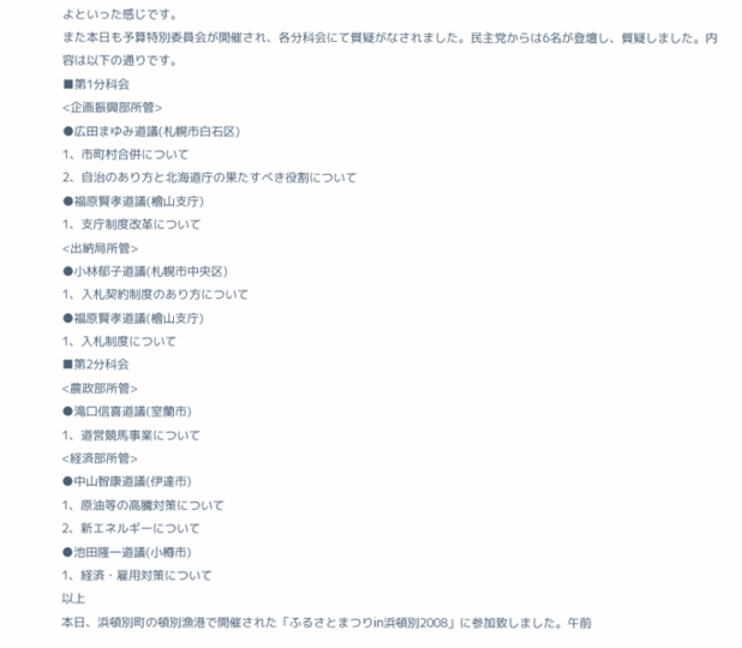よといった感じです。
また本日も予算特別委員会が開催され、各分科会にて質疑がなされました。民主党からは6名が登壇し、質疑しました。内容は以下の通りです。
■第1分科会
<企画振興部所管>
●広田まゆみ道議(札幌市白石区)
1、市町村合併について
2、自治のあり方と北海道庁の果たすべき役割について
●福原賢孝道議(檜山支庁)
1、支庁制度改革について
<出納局所管>
●小林郁子道議(札幌市中央区)
1、入札契約制度のあり方について
●福原賢孝道議(檜山支庁)
1、入札制度について
■第2分科会
<農政部所管>
●滝口信喜道議(室蘭市)
1、道営競馬事業について
<経済部所管>
●中山智康道議(伊達市)
1、原油等の高騰対策について
2、新エネルギーについて
●池田隆一道議(小樽市)
1、経済・雇用対策について
以上
本日、浜頓別町の頓別漁港で開催された「ふるさとまつりin浜頓別2008」に参加致しました。午前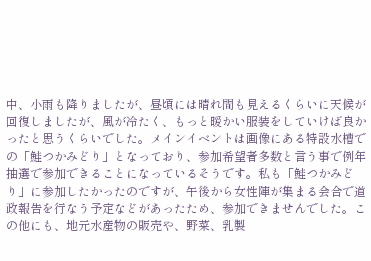中、小雨も降りましたが、昼頃には晴れ間も見えるくらいに天候が回復しましたが、風が冷たく、もっと暖かい服装をしていけば良かったと思うくらいでした。メインイベントは画像にある特設水槽での「鮭つかみどり」となっており、参加希望者多数と言う事で例年抽選で参加できることになっているそうです。私も「鮭つかみどり」に参加したかったのですが、午後から女性陣が集まる会合で道政報告を行なう予定などがあったため、参加できませんでした。この他にも、地元水産物の販売や、野菜、乳製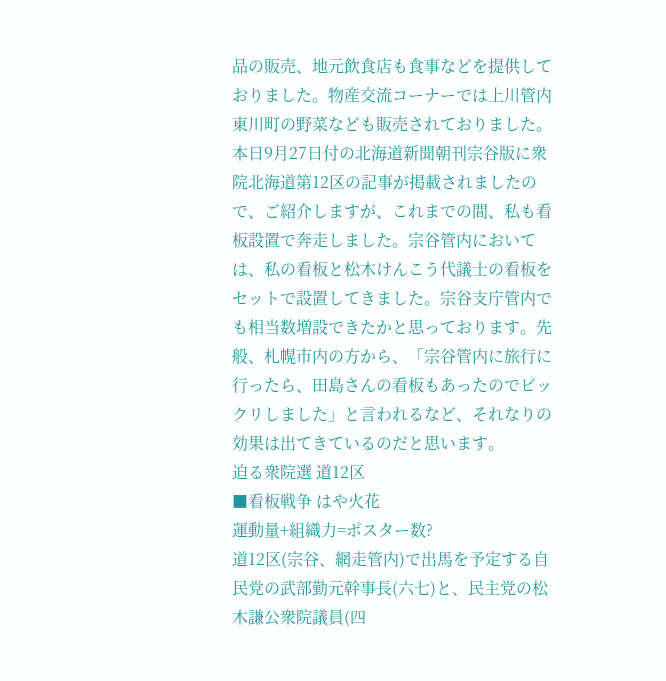品の販売、地元飲食店も食事などを提供しておりました。物産交流コーナーでは上川管内東川町の野菜なども販売されておりました。
本日9月27日付の北海道新聞朝刊宗谷版に衆院北海道第12区の記事が掲載されましたので、ご紹介しますが、これまでの間、私も看板設置で奔走しました。宗谷管内においては、私の看板と松木けんこう代議士の看板をセットで設置してきました。宗谷支庁管内でも相当数増設できたかと思っております。先般、札幌市内の方から、「宗谷管内に旅行に行ったら、田島さんの看板もあったのでビックリしました」と言われるなど、それなりの効果は出てきているのだと思います。
迫る衆院選 道12区
■看板戦争 はや火花
運動量+組織力=ポスター数?
道12区(宗谷、網走管内)で出馬を予定する自民党の武部勤元幹事長(六七)と、民主党の松木謙公衆院議員(四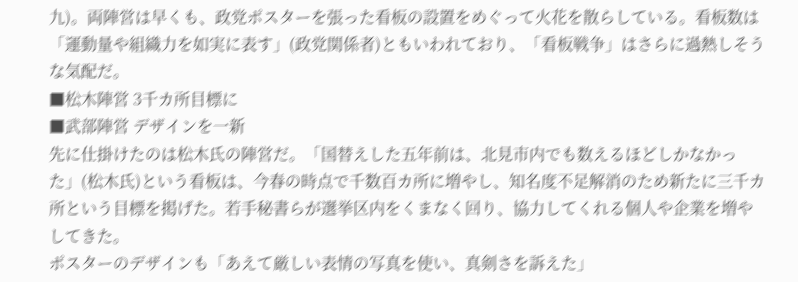九)。両陣営は早くも、政党ポスターを張った看板の設置をめぐって火花を散らしている。看板数は「運動量や組織力を如実に表す」(政党関係者)ともいわれており、「看板戦争」はさらに過熱しそうな気配だ。
■松木陣営 3千カ所目標に
■武部陣営 デザインを一新
先に仕掛けたのは松木氏の陣営だ。「国替えした五年前は、北見市内でも数えるほどしかなかった」(松木氏)という看板は、今春の時点で千数百カ所に増やし、知名度不足解消のため新たに三千カ所という目標を掲げた。若手秘書らが選挙区内をくまなく回り、協力してくれる個人や企業を増やしてきた。
ポスターのデザインも「あえて厳しい表情の写真を使い、真剣さを訴えた」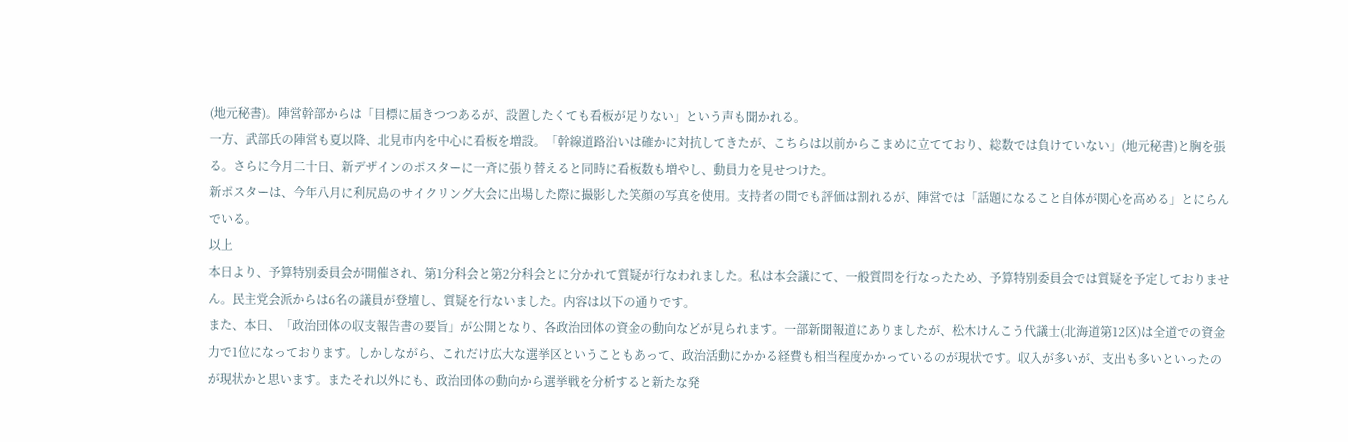(地元秘書)。陣営幹部からは「目標に届きつつあるが、設置したくても看板が足りない」という声も聞かれる。
一方、武部氏の陣営も夏以降、北見市内を中心に看板を増設。「幹線道路沿いは確かに対抗してきたが、こちらは以前からこまめに立てており、総数では負けていない」(地元秘書)と胸を張る。さらに今月二十日、新デザインのポスターに一斉に張り替えると同時に看板数も増やし、動員力を見せつけた。
新ポスターは、今年八月に利尻島のサイクリング大会に出場した際に撮影した笑顔の写真を使用。支持者の間でも評価は割れるが、陣営では「話題になること自体が関心を高める」とにらんでいる。
以上
本日より、予算特別委員会が開催され、第1分科会と第2分科会とに分かれて質疑が行なわれました。私は本会議にて、一般質問を行なったため、予算特別委員会では質疑を予定しておりません。民主党会派からは6名の議員が登壇し、質疑を行ないました。内容は以下の通りです。
また、本日、「政治団体の収支報告書の要旨」が公開となり、各政治団体の資金の動向などが見られます。一部新聞報道にありましたが、松木けんこう代議士(北海道第12区)は全道での資金力で1位になっております。しかしながら、これだけ広大な選挙区ということもあって、政治活動にかかる経費も相当程度かかっているのが現状です。収入が多いが、支出も多いといったのが現状かと思います。またそれ以外にも、政治団体の動向から選挙戦を分析すると新たな発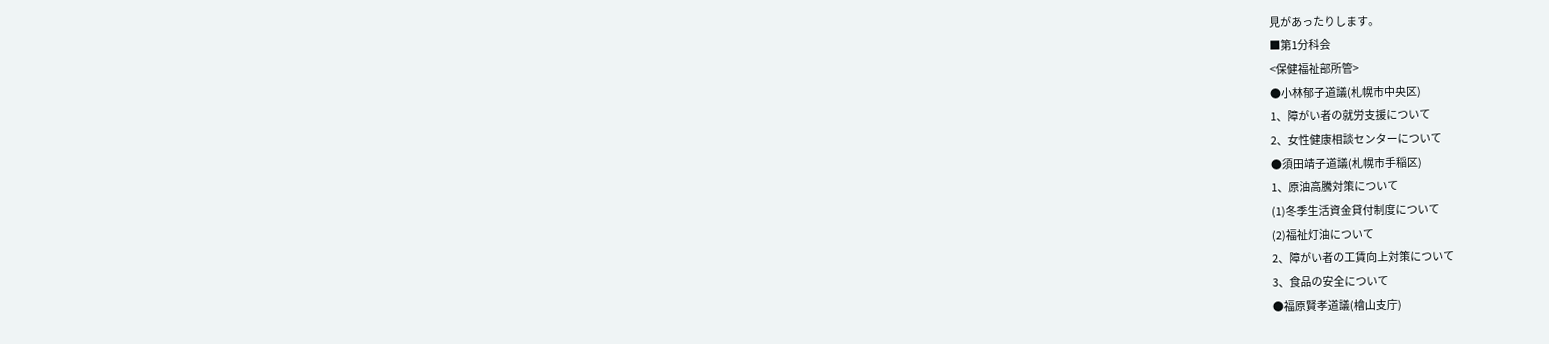見があったりします。
■第1分科会
<保健福祉部所管>
●小林郁子道議(札幌市中央区)
1、障がい者の就労支援について
2、女性健康相談センターについて
●須田靖子道議(札幌市手稲区)
1、原油高騰対策について
(1)冬季生活資金貸付制度について
(2)福祉灯油について
2、障がい者の工賃向上対策について
3、食品の安全について
●福原賢孝道議(檜山支庁)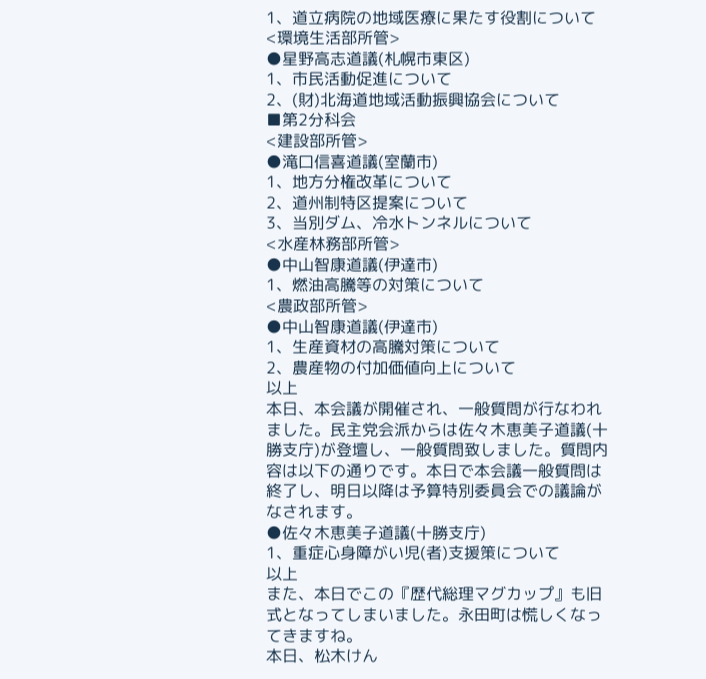1、道立病院の地域医療に果たす役割について
<環境生活部所管>
●星野高志道議(札幌市東区)
1、市民活動促進について
2、(財)北海道地域活動振興協会について
■第2分科会
<建設部所管>
●滝口信喜道議(室蘭市)
1、地方分権改革について
2、道州制特区提案について
3、当別ダム、冷水トンネルについて
<水産林務部所管>
●中山智康道議(伊達市)
1、燃油高騰等の対策について
<農政部所管>
●中山智康道議(伊達市)
1、生産資材の高騰対策について
2、農産物の付加価値向上について
以上
本日、本会議が開催され、一般質問が行なわれました。民主党会派からは佐々木恵美子道議(十勝支庁)が登壇し、一般質問致しました。質問内容は以下の通りです。本日で本会議一般質問は終了し、明日以降は予算特別委員会での議論がなされます。
●佐々木恵美子道議(十勝支庁)
1、重症心身障がい児(者)支援策について
以上
また、本日でこの『歴代総理マグカップ』も旧式となってしまいました。永田町は慌しくなってきますね。
本日、松木けん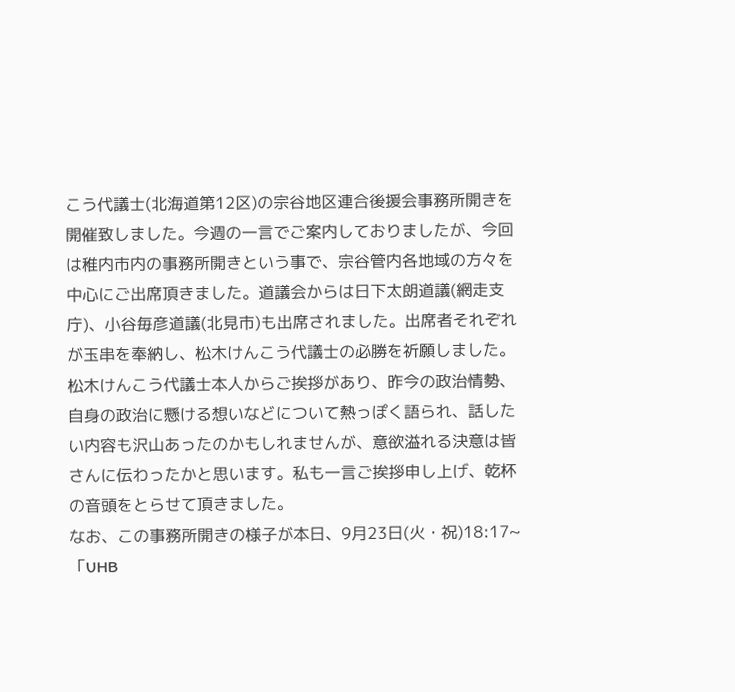こう代議士(北海道第12区)の宗谷地区連合後援会事務所開きを開催致しました。今週の一言でご案内しておりましたが、今回は稚内市内の事務所開きという事で、宗谷管内各地域の方々を中心にご出席頂きました。道議会からは日下太朗道議(網走支庁)、小谷毎彦道議(北見市)も出席されました。出席者それぞれが玉串を奉納し、松木けんこう代議士の必勝を祈願しました。松木けんこう代議士本人からご挨拶があり、昨今の政治情勢、自身の政治に懸ける想いなどについて熱っぽく語られ、話したい内容も沢山あったのかもしれませんが、意欲溢れる決意は皆さんに伝わったかと思います。私も一言ご挨拶申し上げ、乾杯の音頭をとらせて頂きました。
なお、この事務所開きの様子が本日、9月23日(火・祝)18:17~「UHB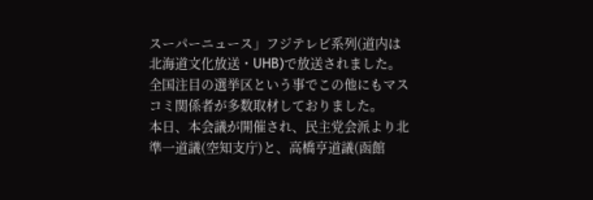スーパーニュース」フジテレビ系列(道内は北海道文化放送・UHB)で放送されました。全国注目の選挙区という事でこの他にもマスコミ関係者が多数取材しておりました。
本日、本会議が開催され、民主党会派より北準一道議(空知支庁)と、高橋亨道議(函館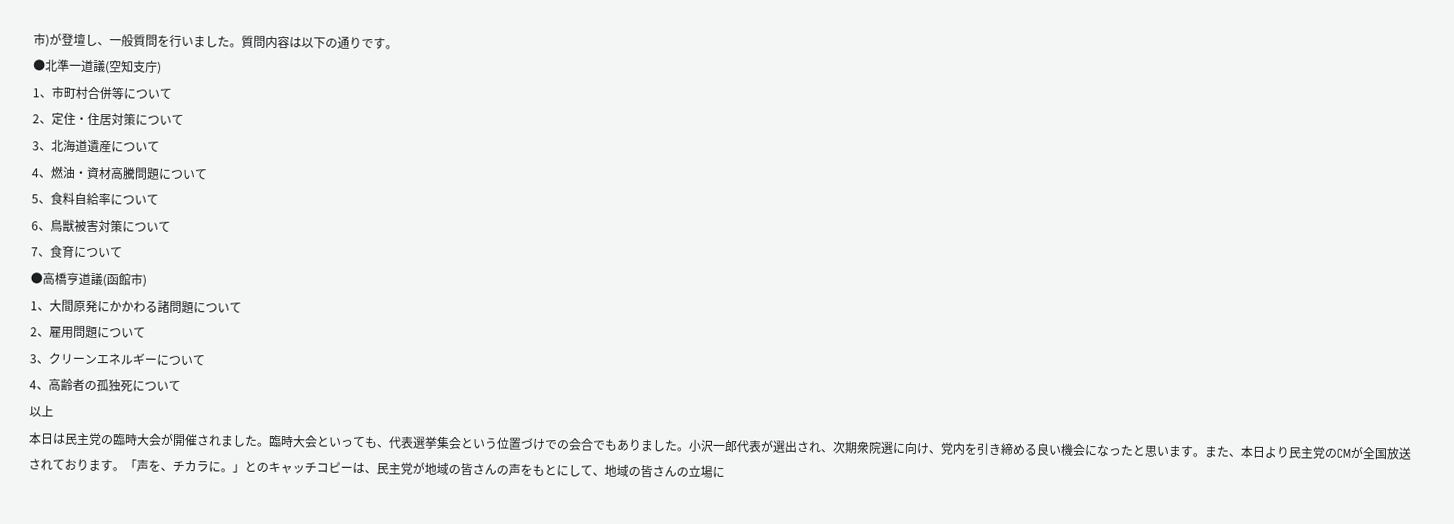市)が登壇し、一般質問を行いました。質問内容は以下の通りです。
●北準一道議(空知支庁)
1、市町村合併等について
2、定住・住居対策について
3、北海道遺産について
4、燃油・資材高騰問題について
5、食料自給率について
6、鳥獣被害対策について
7、食育について
●高橋亨道議(函館市)
1、大間原発にかかわる諸問題について
2、雇用問題について
3、クリーンエネルギーについて
4、高齢者の孤独死について
以上
本日は民主党の臨時大会が開催されました。臨時大会といっても、代表選挙集会という位置づけでの会合でもありました。小沢一郎代表が選出され、次期衆院選に向け、党内を引き締める良い機会になったと思います。また、本日より民主党のCMが全国放送されております。「声を、チカラに。」とのキャッチコピーは、民主党が地域の皆さんの声をもとにして、地域の皆さんの立場に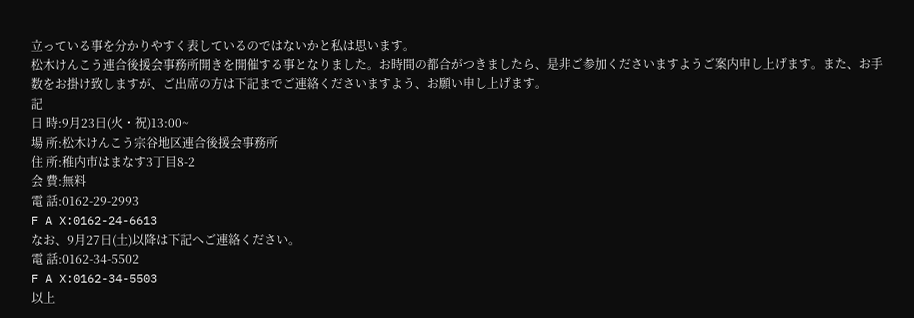立っている事を分かりやすく表しているのではないかと私は思います。
松木けんこう連合後援会事務所開きを開催する事となりました。お時間の都合がつきましたら、是非ご参加くださいますようご案内申し上げます。また、お手数をお掛け致しますが、ご出席の方は下記までご連絡くださいますよう、お願い申し上げます。
記
日 時:9月23日(火・祝)13:00~
場 所:松木けんこう宗谷地区連合後援会事務所
住 所:稚内市はまなす3丁目8-2
会 費:無料
電 話:0162-29-2993
F A X:0162-24-6613
なお、9月27日(土)以降は下記へご連絡ください。
電 話:0162-34-5502
F A X:0162-34-5503
以上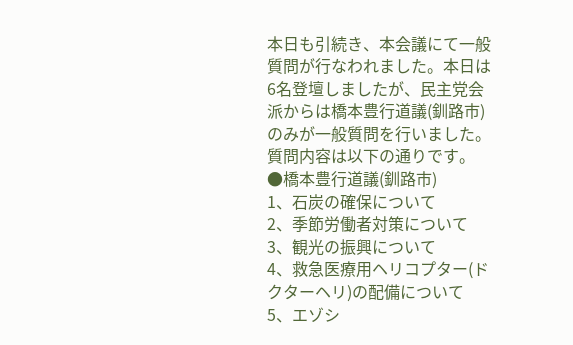本日も引続き、本会議にて一般質問が行なわれました。本日は6名登壇しましたが、民主党会派からは橋本豊行道議(釧路市)のみが一般質問を行いました。質問内容は以下の通りです。
●橋本豊行道議(釧路市)
1、石炭の確保について
2、季節労働者対策について
3、観光の振興について
4、救急医療用ヘリコプター(ドクターヘリ)の配備について
5、エゾシ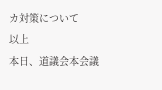カ対策について
以上
本日、道議会本会議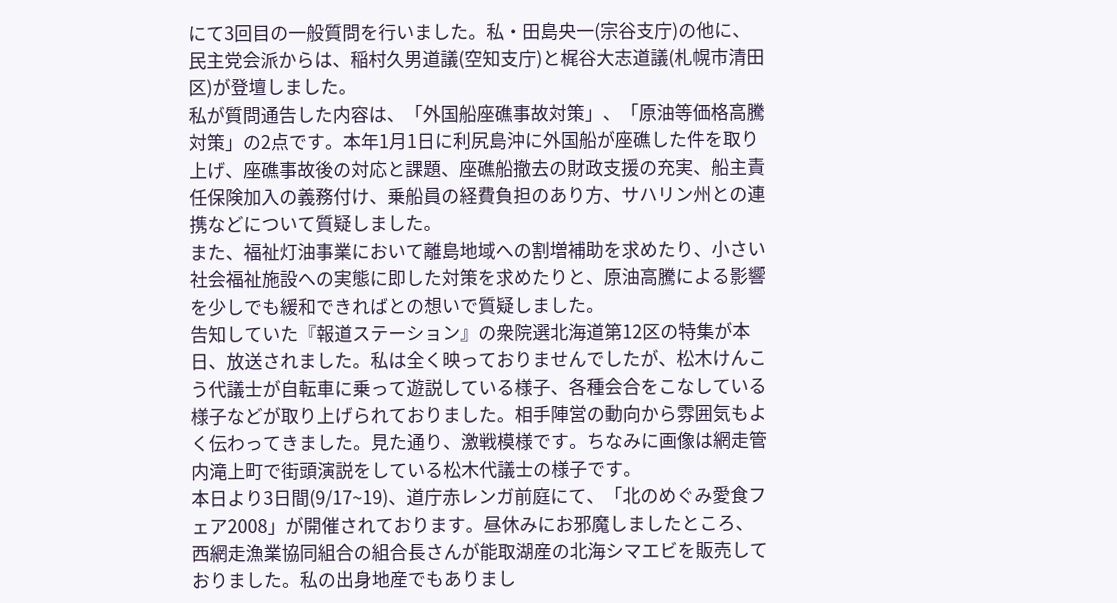にて3回目の一般質問を行いました。私・田島央一(宗谷支庁)の他に、民主党会派からは、稲村久男道議(空知支庁)と梶谷大志道議(札幌市清田区)が登壇しました。
私が質問通告した内容は、「外国船座礁事故対策」、「原油等価格高騰対策」の2点です。本年1月1日に利尻島沖に外国船が座礁した件を取り上げ、座礁事故後の対応と課題、座礁船撤去の財政支援の充実、船主責任保険加入の義務付け、乗船員の経費負担のあり方、サハリン州との連携などについて質疑しました。
また、福祉灯油事業において離島地域への割増補助を求めたり、小さい社会福祉施設への実態に即した対策を求めたりと、原油高騰による影響を少しでも緩和できればとの想いで質疑しました。
告知していた『報道ステーション』の衆院選北海道第12区の特集が本日、放送されました。私は全く映っておりませんでしたが、松木けんこう代議士が自転車に乗って遊説している様子、各種会合をこなしている様子などが取り上げられておりました。相手陣営の動向から雰囲気もよく伝わってきました。見た通り、激戦模様です。ちなみに画像は網走管内滝上町で街頭演説をしている松木代議士の様子です。
本日より3日間(9/17~19)、道庁赤レンガ前庭にて、「北のめぐみ愛食フェア2008」が開催されております。昼休みにお邪魔しましたところ、西網走漁業協同組合の組合長さんが能取湖産の北海シマエビを販売しておりました。私の出身地産でもありまし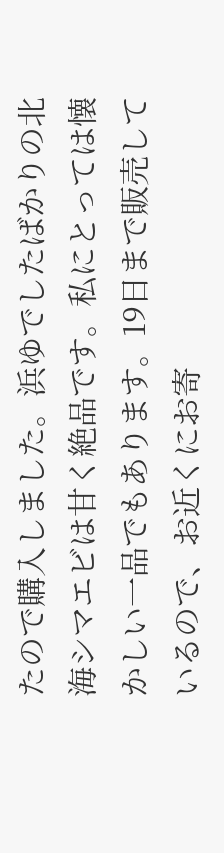たので購入しました。浜ゆでしたばかりの北海シマエビは甘く絶品です。私にとっては懐かしい一品でもあります。19日まで販売しているので、お近くにお寄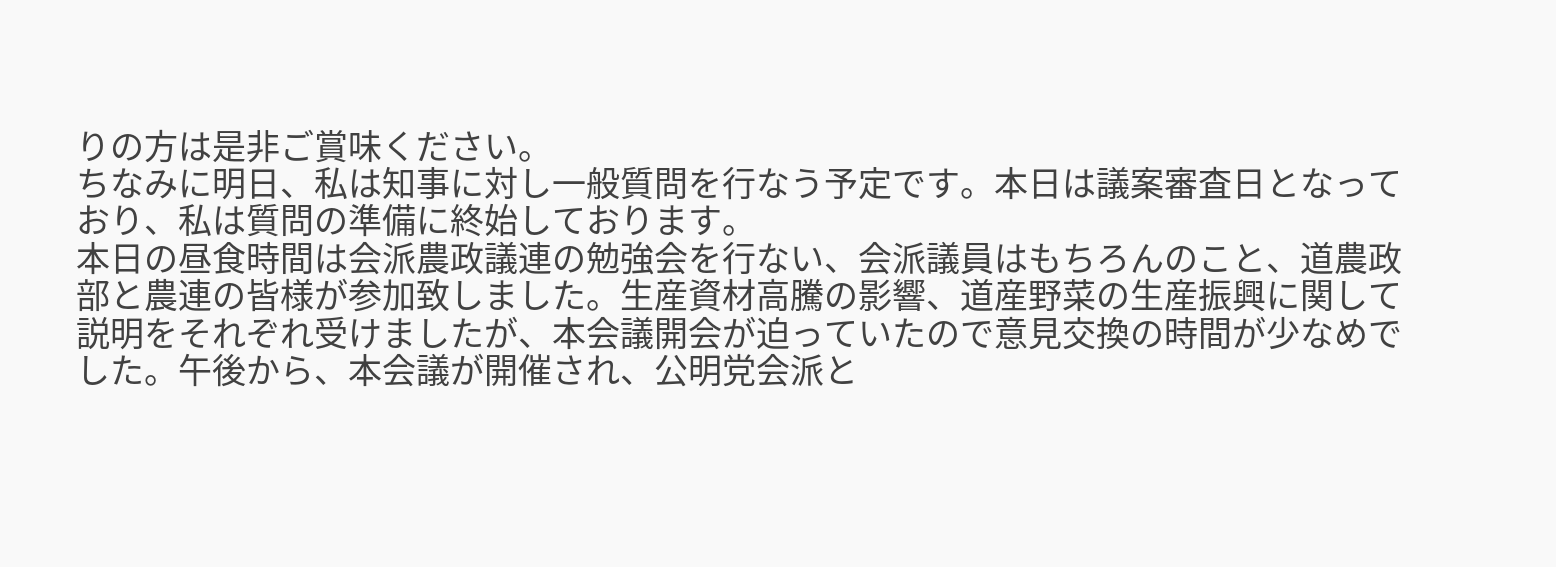りの方は是非ご賞味ください。
ちなみに明日、私は知事に対し一般質問を行なう予定です。本日は議案審査日となっており、私は質問の準備に終始しております。
本日の昼食時間は会派農政議連の勉強会を行ない、会派議員はもちろんのこと、道農政部と農連の皆様が参加致しました。生産資材高騰の影響、道産野菜の生産振興に関して説明をそれぞれ受けましたが、本会議開会が迫っていたので意見交換の時間が少なめでした。午後から、本会議が開催され、公明党会派と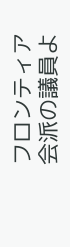フロンティア会派の議員よ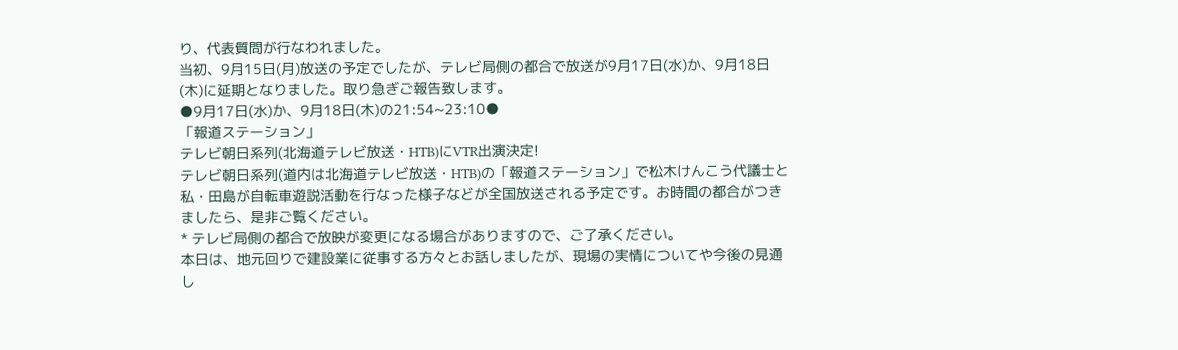り、代表質問が行なわれました。
当初、9月15日(月)放送の予定でしたが、テレビ局側の都合で放送が9月17日(水)か、9月18日(木)に延期となりました。取り急ぎご報告致します。
●9月17日(水)か、9月18日(木)の21:54~23:10●
「報道ステーション」
テレビ朝日系列(北海道テレビ放送・HTB)にVTR出演決定!
テレビ朝日系列(道内は北海道テレビ放送・HTB)の「報道ステーション」で松木けんこう代議士と私・田島が自転車遊説活動を行なった様子などが全国放送される予定です。お時間の都合がつきましたら、是非ご覧ください。
* テレビ局側の都合で放映が変更になる場合がありますので、ご了承ください。
本日は、地元回りで建設業に従事する方々とお話しましたが、現場の実情についてや今後の見通し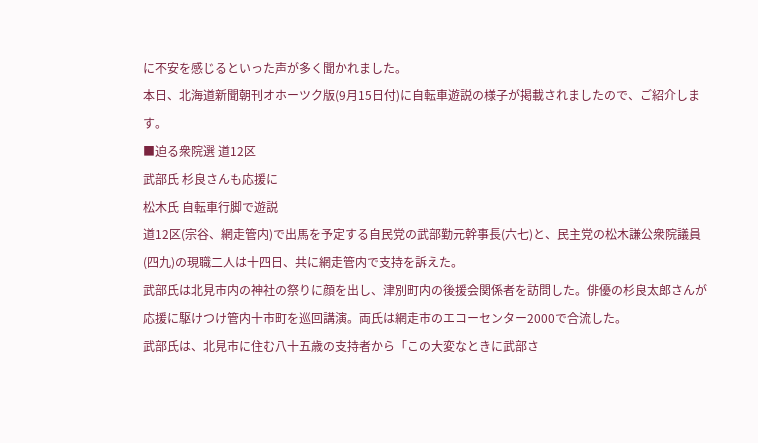に不安を感じるといった声が多く聞かれました。
本日、北海道新聞朝刊オホーツク版(9月15日付)に自転車遊説の様子が掲載されましたので、ご紹介します。
■迫る衆院選 道12区
武部氏 杉良さんも応援に
松木氏 自転車行脚で遊説
道12区(宗谷、網走管内)で出馬を予定する自民党の武部勤元幹事長(六七)と、民主党の松木謙公衆院議員(四九)の現職二人は十四日、共に網走管内で支持を訴えた。
武部氏は北見市内の神社の祭りに顔を出し、津別町内の後援会関係者を訪問した。俳優の杉良太郎さんが応援に駆けつけ管内十市町を巡回講演。両氏は網走市のエコーセンター2000で合流した。
武部氏は、北見市に住む八十五歳の支持者から「この大変なときに武部さ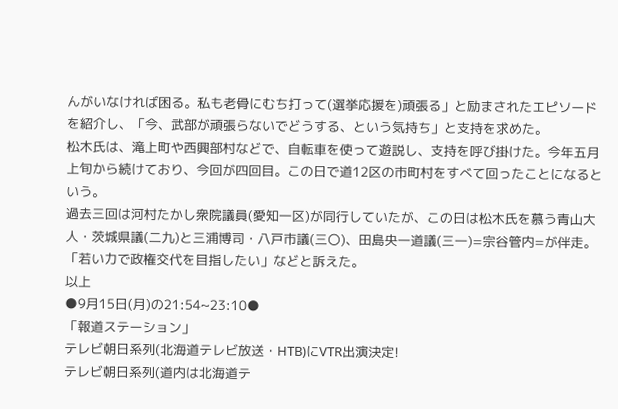んがいなければ困る。私も老骨にむち打って(選挙応援を)頑張る」と励まされたエピソードを紹介し、「今、武部が頑張らないでどうする、という気持ち」と支持を求めた。
松木氏は、滝上町や西興部村などで、自転車を使って遊説し、支持を呼び掛けた。今年五月上旬から続けており、今回が四回目。この日で道12区の市町村をすべて回ったことになるという。
過去三回は河村たかし衆院議員(愛知一区)が同行していたが、この日は松木氏を慕う青山大人・茨城県議(二九)と三浦博司・八戸市議(三〇)、田島央一道議(三一)=宗谷管内=が伴走。「若い力で政権交代を目指したい」などと訴えた。
以上
●9月15日(月)の21:54~23:10●
「報道ステーション」
テレビ朝日系列(北海道テレビ放送・HTB)にVTR出演決定!
テレビ朝日系列(道内は北海道テ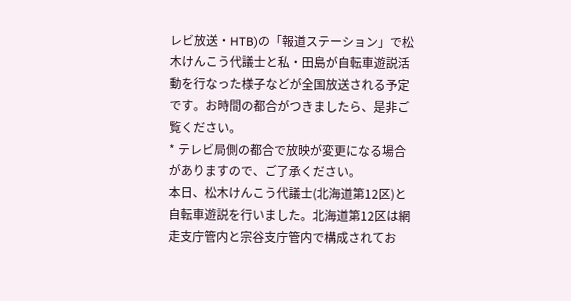レビ放送・HTB)の「報道ステーション」で松木けんこう代議士と私・田島が自転車遊説活動を行なった様子などが全国放送される予定です。お時間の都合がつきましたら、是非ご覧ください。
* テレビ局側の都合で放映が変更になる場合がありますので、ご了承ください。
本日、松木けんこう代議士(北海道第12区)と自転車遊説を行いました。北海道第12区は網走支庁管内と宗谷支庁管内で構成されてお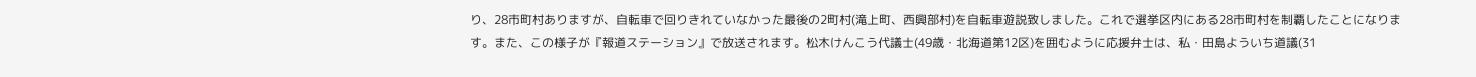り、28市町村ありますが、自転車で回りきれていなかった最後の2町村(滝上町、西興部村)を自転車遊説致しました。これで選挙区内にある28市町村を制覇したことになります。また、この様子が『報道ステーション』で放送されます。松木けんこう代議士(49歳・北海道第12区)を囲むように応援弁士は、私・田島よういち道議(31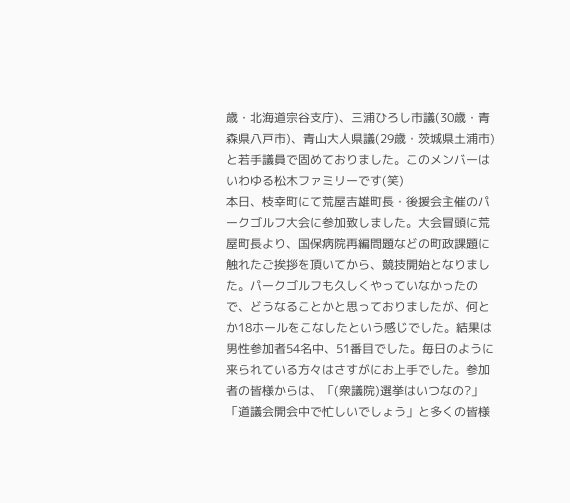歳・北海道宗谷支庁)、三浦ひろし市議(30歳・青森県八戸市)、青山大人県議(29歳・茨城県土浦市)と若手議員で固めておりました。このメンバーはいわゆる松木ファミリーです(笑)
本日、枝幸町にて荒屋吉雄町長・後援会主催のパークゴルフ大会に参加致しました。大会冒頭に荒屋町長より、国保病院再編問題などの町政課題に触れたご挨拶を頂いてから、競技開始となりました。パークゴルフも久しくやっていなかったので、どうなることかと思っておりましたが、何とか18ホールをこなしたという感じでした。結果は男性参加者54名中、51番目でした。毎日のように来られている方々はさすがにお上手でした。参加者の皆様からは、「(衆議院)選挙はいつなの?」「道議会開会中で忙しいでしょう」と多くの皆様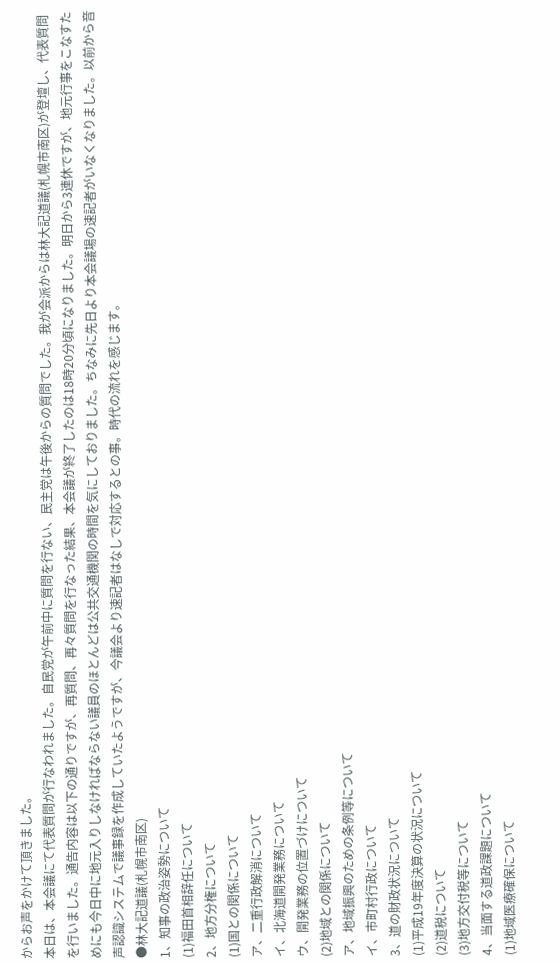からお声をかけて頂きました。
本日は、本会議にて代表質問が行なわれました。自民党が午前中に質問を行ない、民主党は午後からの質問でした。我が会派からは林大記道議(札幌市南区)が登壇し、代表質問を行いました。通告内容は以下の通りですが、再質問、再々質問を行なった結果、本会議が終了したのは18時20分頃になりました。明日から3連休ですが、地元行事をこなすためにも今日中に地元入りしなければならない議員のほとんどは公共交通機関の時間を気にしておりました。ちなみに先日より本会議場の速記者がいなくなりました。以前から音声認識システムで議事録を作成していたようですが、今議会より速記者はなしで対応するとの事。時代の流れを感じます。
●林大記道議(札幌市南区)
1、知事の政治姿勢について
(1)福田首相辞任について
2、地方分権について
(1)国との関係について
ア、二重行政解消について
イ、北海道開発業務について
ウ、開発業務の位置づけについて
(2)地域との関係について
ア、地域振興のための条例等について
イ、市町村行政について
3、道の財政状況について
(1)平成19年度決算の状況について
(2)道税について
(3)地方交付税等について
4、当面する道政課題について
(1)地域医療確保について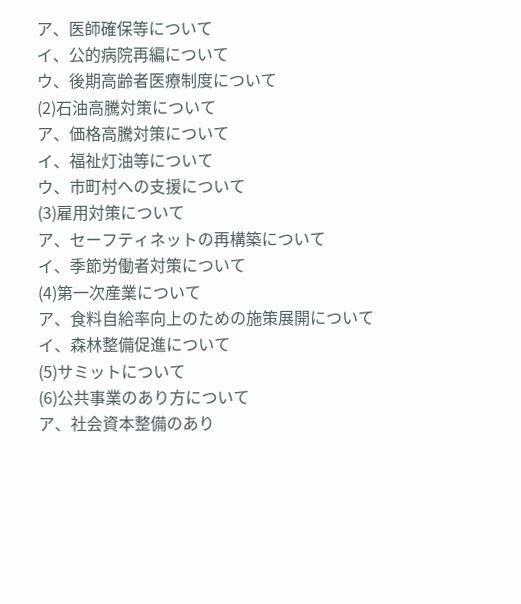ア、医師確保等について
イ、公的病院再編について
ウ、後期高齢者医療制度について
(2)石油高騰対策について
ア、価格高騰対策について
イ、福祉灯油等について
ウ、市町村への支援について
(3)雇用対策について
ア、セーフティネットの再構築について
イ、季節労働者対策について
(4)第一次産業について
ア、食料自給率向上のための施策展開について
イ、森林整備促進について
(5)サミットについて
(6)公共事業のあり方について
ア、社会資本整備のあり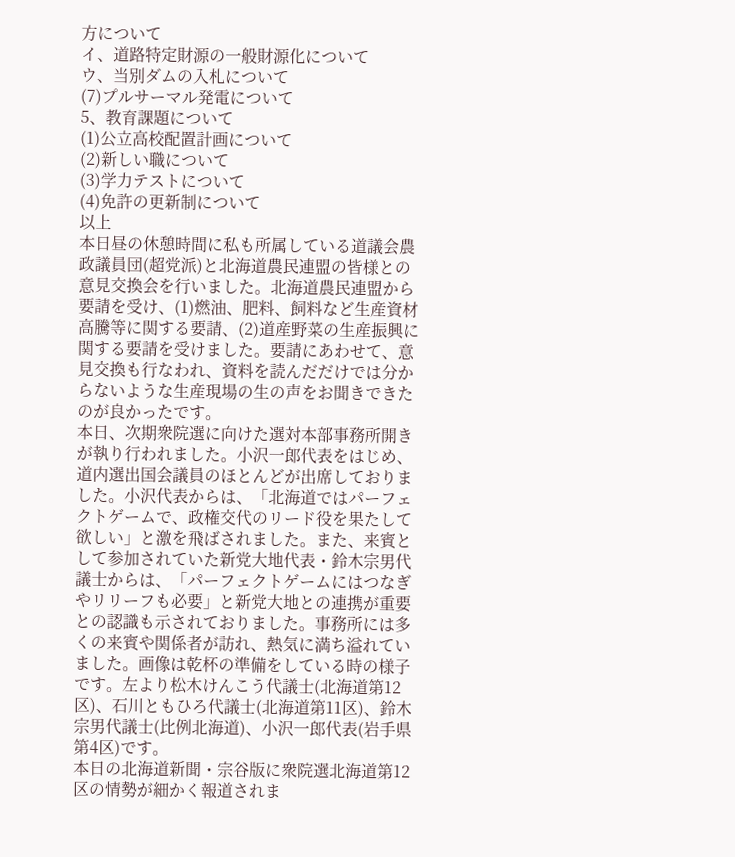方について
イ、道路特定財源の一般財源化について
ウ、当別ダムの入札について
(7)プルサーマル発電について
5、教育課題について
(1)公立高校配置計画について
(2)新しい職について
(3)学力テストについて
(4)免許の更新制について
以上
本日昼の休憩時間に私も所属している道議会農政議員団(超党派)と北海道農民連盟の皆様との意見交換会を行いました。北海道農民連盟から要請を受け、(1)燃油、肥料、飼料など生産資材高騰等に関する要請、(2)道産野菜の生産振興に関する要請を受けました。要請にあわせて、意見交換も行なわれ、資料を読んだだけでは分からないような生産現場の生の声をお聞きできたのが良かったです。
本日、次期衆院選に向けた選対本部事務所開きが執り行われました。小沢一郎代表をはじめ、道内選出国会議員のほとんどが出席しておりました。小沢代表からは、「北海道ではパーフェクトゲームで、政権交代のリード役を果たして欲しい」と激を飛ばされました。また、来賓として参加されていた新党大地代表・鈴木宗男代議士からは、「パーフェクトゲームにはつなぎやリリーフも必要」と新党大地との連携が重要との認識も示されておりました。事務所には多くの来賓や関係者が訪れ、熱気に満ち溢れていました。画像は乾杯の準備をしている時の様子です。左より松木けんこう代議士(北海道第12区)、石川ともひろ代議士(北海道第11区)、鈴木宗男代議士(比例北海道)、小沢一郎代表(岩手県第4区)です。
本日の北海道新聞・宗谷版に衆院選北海道第12区の情勢が細かく報道されま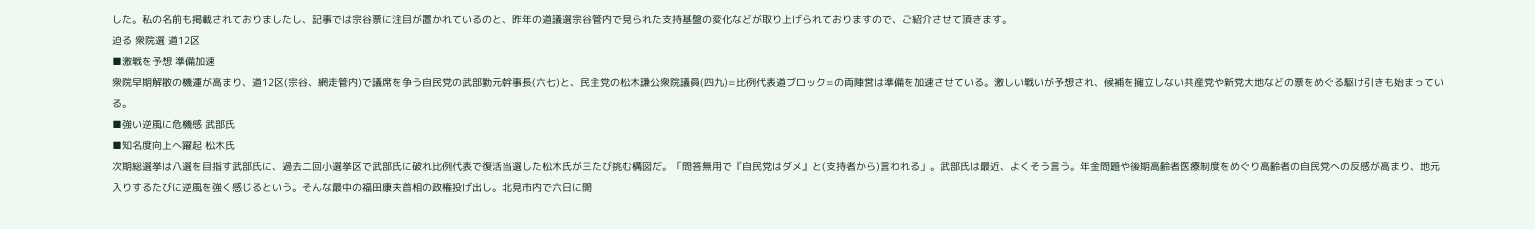した。私の名前も掲載されておりましたし、記事では宗谷票に注目が置かれているのと、昨年の道議選宗谷管内で見られた支持基盤の変化などが取り上げられておりますので、ご紹介させて頂きます。
迫る 衆院選 道12区
■激戦を予想 準備加速
衆院早期解散の機運が高まり、道12区(宗谷、網走管内)で議席を争う自民党の武部勤元幹事長(六七)と、民主党の松木謙公衆院議員(四九)=比例代表道ブロック=の両陣営は準備を加速させている。激しい戦いが予想され、候補を擁立しない共産党や新党大地などの票をめぐる駆け引きも始まっている。
■強い逆風に危機感 武部氏
■知名度向上へ躍起 松木氏
次期総選挙は八選を目指す武部氏に、過去二回小選挙区で武部氏に破れ比例代表で復活当選した松木氏が三たび挑む構図だ。「問答無用で『自民党はダメ』と(支持者から)言われる」。武部氏は最近、よくそう言う。年金問題や後期高齢者医療制度をめぐり高齢者の自民党への反感が高まり、地元入りするたびに逆風を強く感じるという。そんな最中の福田康夫首相の政権投げ出し。北見市内で六日に開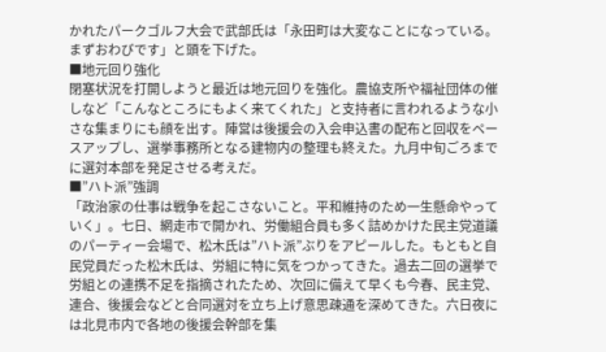かれたパークゴルフ大会で武部氏は「永田町は大変なことになっている。まずおわびです」と頭を下げた。
■地元回り強化
閉塞状況を打開しようと最近は地元回りを強化。農協支所や福祉団体の催しなど「こんなところにもよく来てくれた」と支持者に言われるような小さな集まりにも顔を出す。陣営は後援会の入会申込書の配布と回収をペースアップし、選挙事務所となる建物内の整理も終えた。九月中旬ごろまでに選対本部を発足させる考えだ。
■”ハト派”強調
「政治家の仕事は戦争を起こさないこと。平和維持のため一生懸命やっていく」。七日、網走市で開かれ、労働組合員も多く詰めかけた民主党道議のパーティー会場で、松木氏は”ハト派”ぶりをアピールした。もともと自民党員だった松木氏は、労組に特に気をつかってきた。過去二回の選挙で労組との連携不足を指摘されたため、次回に備えて早くも今春、民主党、連合、後援会などと合同選対を立ち上げ意思疎通を深めてきた。六日夜には北見市内で各地の後援会幹部を集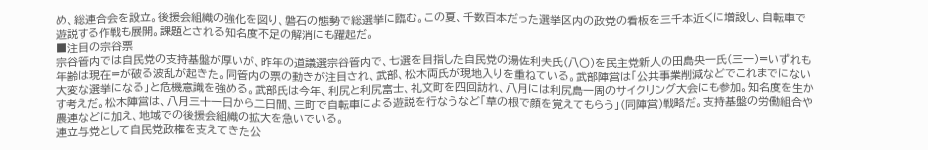め、総連合会を設立。後援会組織の強化を図り、磐石の態勢で総選挙に臨む。この夏、千数百本だった選挙区内の政党の看板を三千本近くに増設し、自転車で遊説する作戦も展開。課題とされる知名度不足の解消にも躍起だ。
■注目の宗谷票
宗谷管内では自民党の支持基盤が厚いが、昨年の道議選宗谷管内で、七選を目指した自民党の湯佐利夫氏(八〇)を民主党新人の田島央一氏(三一)=いずれも年齢は現在=が破る波乱が起きた。同管内の票の動きが注目され、武部、松木両氏が現地入りを重ねている。武部陣営は「公共事業削減などでこれまでにない大変な選挙になる」と危機意識を強める。武部氏は今年、利尻と利尻富士、礼文町を四回訪れ、八月には利尻島一周のサイクリング大会にも参加。知名度を生かす考えだ。松木陣営は、八月三十一日から二日間、三町で自転車による遊説を行なうなど「草の根で顔を覚えてもらう」(同陣営)戦略だ。支持基盤の労働組合や農連などに加え、地域での後援会組織の拡大を急いでいる。
連立与党として自民党政権を支えてきた公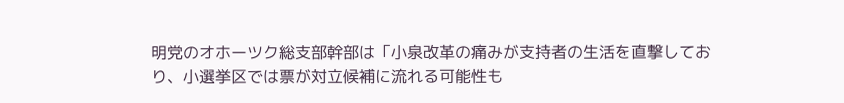明党のオホーツク総支部幹部は「小泉改革の痛みが支持者の生活を直撃しており、小選挙区では票が対立候補に流れる可能性も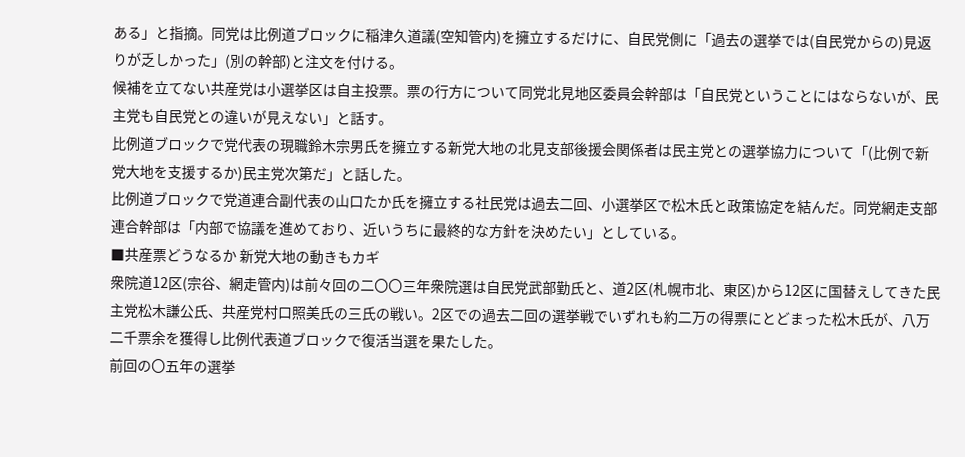ある」と指摘。同党は比例道ブロックに稲津久道議(空知管内)を擁立するだけに、自民党側に「過去の選挙では(自民党からの)見返りが乏しかった」(別の幹部)と注文を付ける。
候補を立てない共産党は小選挙区は自主投票。票の行方について同党北見地区委員会幹部は「自民党ということにはならないが、民主党も自民党との違いが見えない」と話す。
比例道ブロックで党代表の現職鈴木宗男氏を擁立する新党大地の北見支部後援会関係者は民主党との選挙協力について「(比例で新党大地を支援するか)民主党次第だ」と話した。
比例道ブロックで党道連合副代表の山口たか氏を擁立する社民党は過去二回、小選挙区で松木氏と政策協定を結んだ。同党網走支部連合幹部は「内部で協議を進めており、近いうちに最終的な方針を決めたい」としている。
■共産票どうなるか 新党大地の動きもカギ
衆院道12区(宗谷、網走管内)は前々回の二〇〇三年衆院選は自民党武部勤氏と、道2区(札幌市北、東区)から12区に国替えしてきた民主党松木謙公氏、共産党村口照美氏の三氏の戦い。2区での過去二回の選挙戦でいずれも約二万の得票にとどまった松木氏が、八万二千票余を獲得し比例代表道ブロックで復活当選を果たした。
前回の〇五年の選挙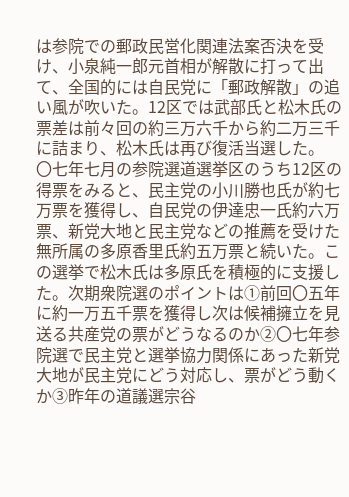は参院での郵政民営化関連法案否決を受け、小泉純一郎元首相が解散に打って出て、全国的には自民党に「郵政解散」の追い風が吹いた。12区では武部氏と松木氏の票差は前々回の約三万六千から約二万三千に詰まり、松木氏は再び復活当選した。
〇七年七月の参院選道選挙区のうち12区の得票をみると、民主党の小川勝也氏が約七万票を獲得し、自民党の伊達忠一氏約六万票、新党大地と民主党などの推薦を受けた無所属の多原香里氏約五万票と続いた。この選挙で松木氏は多原氏を積極的に支援した。次期衆院選のポイントは①前回〇五年に約一万五千票を獲得し次は候補擁立を見送る共産党の票がどうなるのか②〇七年参院選で民主党と選挙協力関係にあった新党大地が民主党にどう対応し、票がどう動くか③昨年の道議選宗谷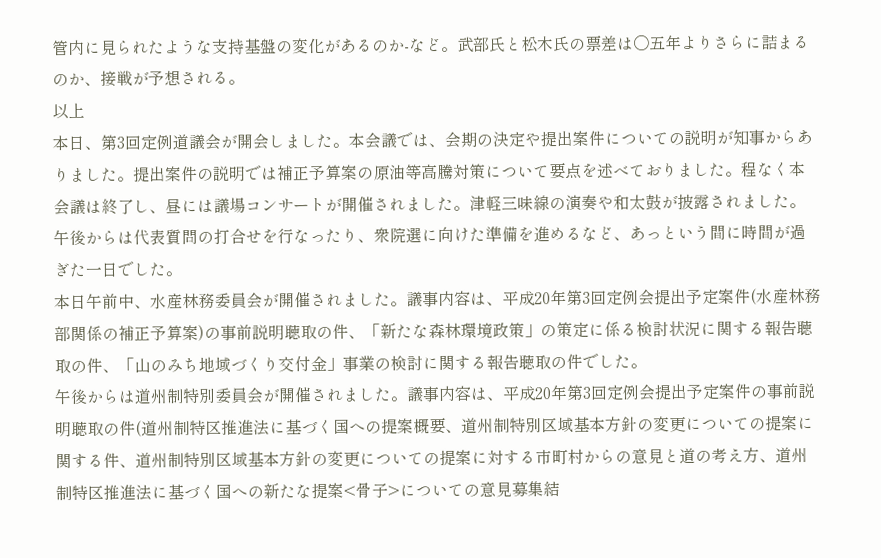管内に見られたような支持基盤の変化があるのか-など。武部氏と松木氏の票差は〇五年よりさらに詰まるのか、接戦が予想される。
以上
本日、第3回定例道議会が開会しました。本会議では、会期の決定や提出案件についての説明が知事からありました。提出案件の説明では補正予算案の原油等高騰対策について要点を述べておりました。程なく本会議は終了し、昼には議場コンサートが開催されました。津軽三味線の演奏や和太鼓が披露されました。午後からは代表質問の打合せを行なったり、衆院選に向けた準備を進めるなど、あっという間に時間が過ぎた一日でした。
本日午前中、水産林務委員会が開催されました。議事内容は、平成20年第3回定例会提出予定案件(水産林務部関係の補正予算案)の事前説明聴取の件、「新たな森林環境政策」の策定に係る検討状況に関する報告聴取の件、「山のみち地域づくり交付金」事業の検討に関する報告聴取の件でした。
午後からは道州制特別委員会が開催されました。議事内容は、平成20年第3回定例会提出予定案件の事前説明聴取の件(道州制特区推進法に基づく国への提案概要、道州制特別区域基本方針の変更についての提案に関する件、道州制特別区域基本方針の変更についての提案に対する市町村からの意見と道の考え方、道州制特区推進法に基づく国への新たな提案<骨子>についての意見募集結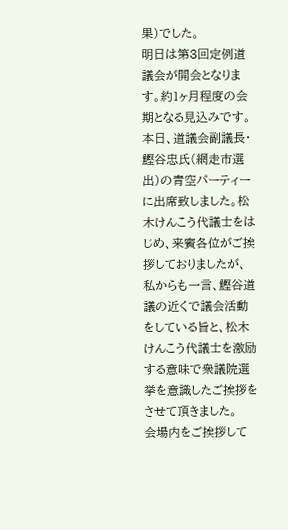果)でした。
明日は第3回定例道議会が開会となります。約1ヶ月程度の会期となる見込みです。
本日、道議会副議長・鰹谷忠氏(網走市選出)の青空パーティーに出席致しました。松木けんこう代議士をはじめ、来賓各位がご挨拶しておりましたが、私からも一言、鰹谷道議の近くで議会活動をしている旨と、松木けんこう代議士を激励する意味で衆議院選挙を意識したご挨拶をさせて頂きました。
会場内をご挨拶して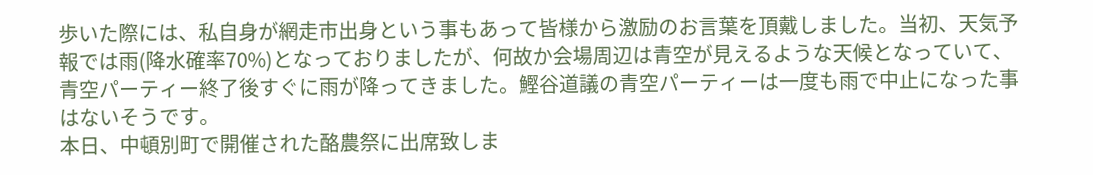歩いた際には、私自身が網走市出身という事もあって皆様から激励のお言葉を頂戴しました。当初、天気予報では雨(降水確率70%)となっておりましたが、何故か会場周辺は青空が見えるような天候となっていて、青空パーティー終了後すぐに雨が降ってきました。鰹谷道議の青空パーティーは一度も雨で中止になった事はないそうです。
本日、中頓別町で開催された酪農祭に出席致しま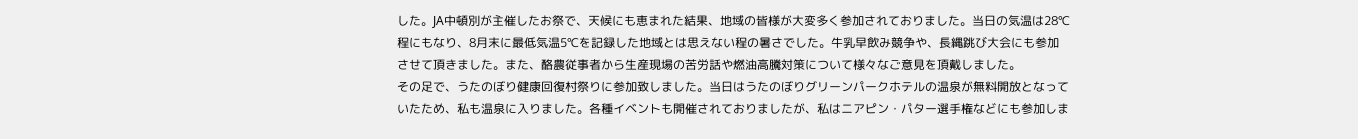した。JA中頓別が主催したお祭で、天候にも恵まれた結果、地域の皆様が大変多く参加されておりました。当日の気温は28℃程にもなり、8月末に最低気温5℃を記録した地域とは思えない程の暑さでした。牛乳早飲み競争や、長縄跳び大会にも参加させて頂きました。また、酪農従事者から生産現場の苦労話や燃油高騰対策について様々なご意見を頂戴しました。
その足で、うたのぼり健康回復村祭りに参加致しました。当日はうたのぼりグリーンパークホテルの温泉が無料開放となっていたため、私も温泉に入りました。各種イベントも開催されておりましたが、私はニアピン・パター選手権などにも参加しま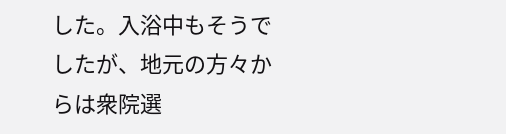した。入浴中もそうでしたが、地元の方々からは衆院選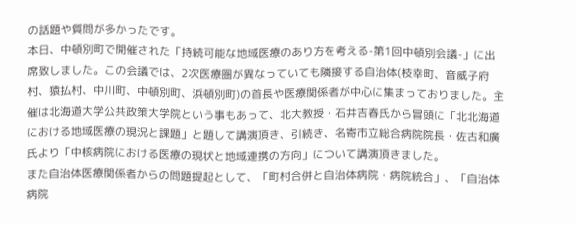の話題や質問が多かったです。
本日、中頓別町で開催された「持続可能な地域医療のあり方を考える-第1回中頓別会議-」に出席致しました。この会議では、2次医療圏が異なっていても隣接する自治体(枝幸町、音威子府村、猿払村、中川町、中頓別町、浜頓別町)の首長や医療関係者が中心に集まっておりました。主催は北海道大学公共政策大学院という事もあって、北大教授・石井吉春氏から冒頭に「北北海道における地域医療の現況と課題」と題して講演頂き、引続き、名寄市立総合病院院長・佐古和廣氏より「中核病院における医療の現状と地域連携の方向」について講演頂きました。
また自治体医療関係者からの問題提起として、「町村合併と自治体病院・病院統合」、「自治体病院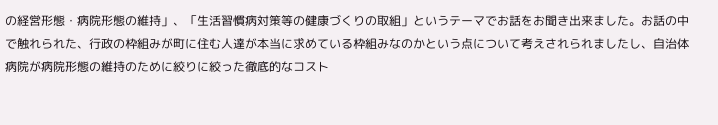の経営形態・病院形態の維持」、「生活習慣病対策等の健康づくりの取組」というテーマでお話をお聞き出来ました。お話の中で触れられた、行政の枠組みが町に住む人達が本当に求めている枠組みなのかという点について考えされられましたし、自治体病院が病院形態の維持のために絞りに絞った徹底的なコスト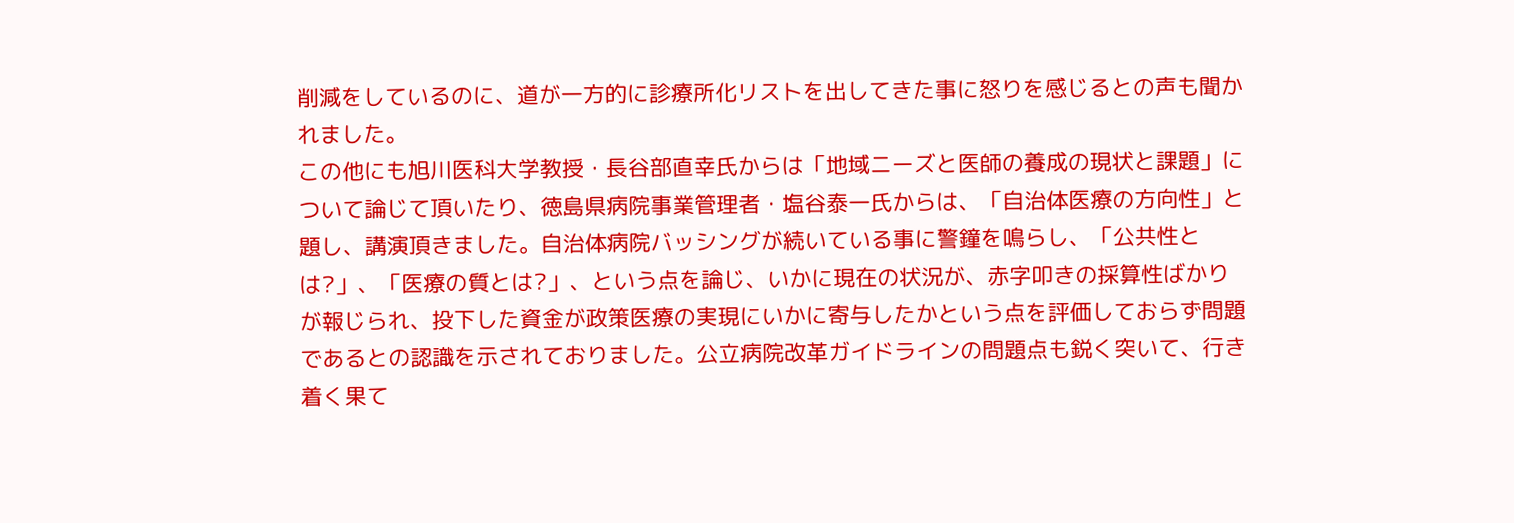削減をしているのに、道が一方的に診療所化リストを出してきた事に怒りを感じるとの声も聞かれました。
この他にも旭川医科大学教授・長谷部直幸氏からは「地域ニーズと医師の養成の現状と課題」について論じて頂いたり、徳島県病院事業管理者・塩谷泰一氏からは、「自治体医療の方向性」と題し、講演頂きました。自治体病院バッシングが続いている事に警鐘を鳴らし、「公共性とは?」、「医療の質とは?」、という点を論じ、いかに現在の状況が、赤字叩きの採算性ばかりが報じられ、投下した資金が政策医療の実現にいかに寄与したかという点を評価しておらず問題であるとの認識を示されておりました。公立病院改革ガイドラインの問題点も鋭く突いて、行き着く果て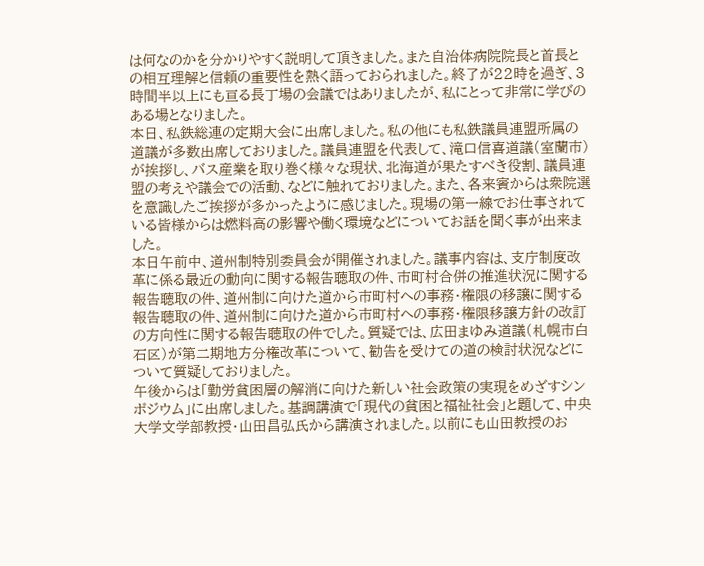は何なのかを分かりやすく説明して頂きました。また自治体病院院長と首長との相互理解と信頼の重要性を熱く語っておられました。終了が22時を過ぎ、3時間半以上にも亘る長丁場の会議ではありましたが、私にとって非常に学びのある場となりました。
本日、私鉄総連の定期大会に出席しました。私の他にも私鉄議員連盟所属の道議が多数出席しておりました。議員連盟を代表して、滝口信喜道議(室蘭市)が挨拶し、バス産業を取り巻く様々な現状、北海道が果たすべき役割、議員連盟の考えや議会での活動、などに触れておりました。また、各来賓からは衆院選を意識したご挨拶が多かったように感じました。現場の第一線でお仕事されている皆様からは燃料高の影響や働く環境などについてお話を聞く事が出来ました。
本日午前中、道州制特別委員会が開催されました。議事内容は、支庁制度改革に係る最近の動向に関する報告聴取の件、市町村合併の推進状況に関する報告聴取の件、道州制に向けた道から市町村への事務・権限の移譲に関する報告聴取の件、道州制に向けた道から市町村への事務・権限移譲方針の改訂の方向性に関する報告聴取の件でした。質疑では、広田まゆみ道議(札幌市白石区)が第二期地方分権改革について、勧告を受けての道の検討状況などについて質疑しておりました。
午後からは「勤労貧困層の解消に向けた新しい社会政策の実現をめざすシンポジウム」に出席しました。基調講演で「現代の貧困と福祉社会」と題して、中央大学文学部教授・山田昌弘氏から講演されました。以前にも山田教授のお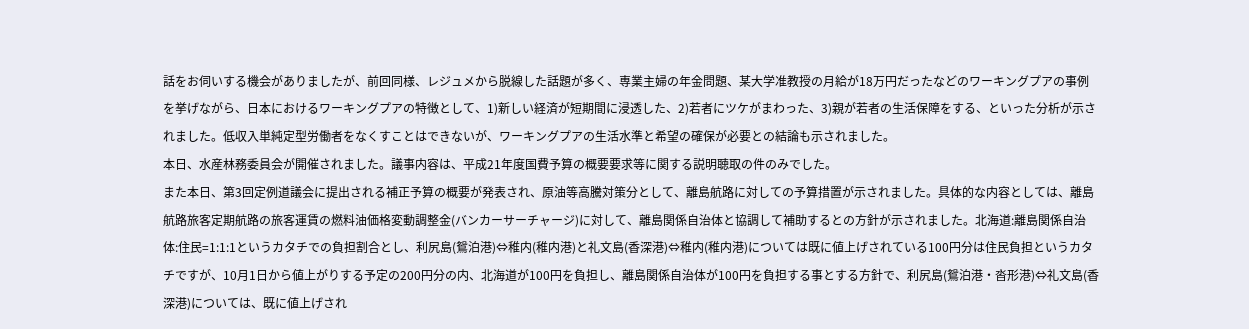話をお伺いする機会がありましたが、前回同様、レジュメから脱線した話題が多く、専業主婦の年金問題、某大学准教授の月給が18万円だったなどのワーキングプアの事例を挙げながら、日本におけるワーキングプアの特徴として、1)新しい経済が短期間に浸透した、2)若者にツケがまわった、3)親が若者の生活保障をする、といった分析が示されました。低収入単純定型労働者をなくすことはできないが、ワーキングプアの生活水準と希望の確保が必要との結論も示されました。
本日、水産林務委員会が開催されました。議事内容は、平成21年度国費予算の概要要求等に関する説明聴取の件のみでした。
また本日、第3回定例道議会に提出される補正予算の概要が発表され、原油等高騰対策分として、離島航路に対しての予算措置が示されました。具体的な内容としては、離島航路旅客定期航路の旅客運賃の燃料油価格変動調整金(バンカーサーチャージ)に対して、離島関係自治体と協調して補助するとの方針が示されました。北海道:離島関係自治体:住民=1:1:1というカタチでの負担割合とし、利尻島(鴛泊港)⇔稚内(稚内港)と礼文島(香深港)⇔稚内(稚内港)については既に値上げされている100円分は住民負担というカタチですが、10月1日から値上がりする予定の200円分の内、北海道が100円を負担し、離島関係自治体が100円を負担する事とする方針で、利尻島(鴛泊港・沓形港)⇔礼文島(香深港)については、既に値上げされ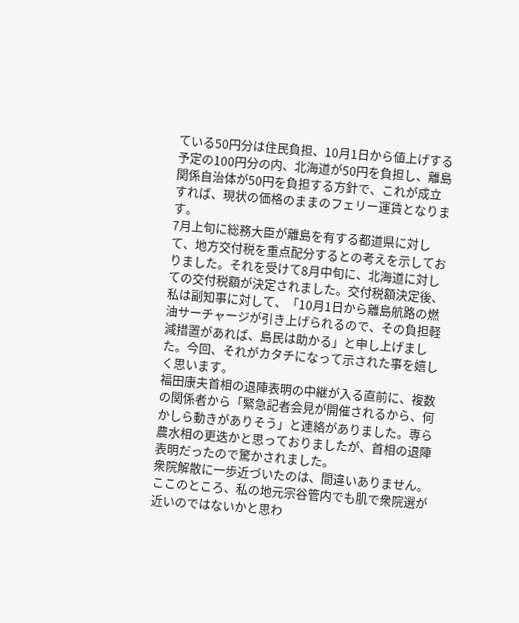ている50円分は住民負担、10月1日から値上げする予定の100円分の内、北海道が50円を負担し、離島関係自治体が50円を負担する方針で、これが成立すれば、現状の価格のままのフェリー運賃となります。
7月上旬に総務大臣が離島を有する都道県に対して、地方交付税を重点配分するとの考えを示しておりました。それを受けて8月中旬に、北海道に対しての交付税額が決定されました。交付税額決定後、私は副知事に対して、「10月1日から離島航路の燃油サーチャージが引き上げられるので、その負担軽減措置があれば、島民は助かる」と申し上げました。今回、それがカタチになって示された事を嬉しく思います。
福田康夫首相の退陣表明の中継が入る直前に、複数の関係者から「緊急記者会見が開催されるから、何かしら動きがありそう」と連絡がありました。専ら農水相の更迭かと思っておりましたが、首相の退陣表明だったので驚かされました。
衆院解散に一歩近づいたのは、間違いありません。ここのところ、私の地元宗谷管内でも肌で衆院選が近いのではないかと思わ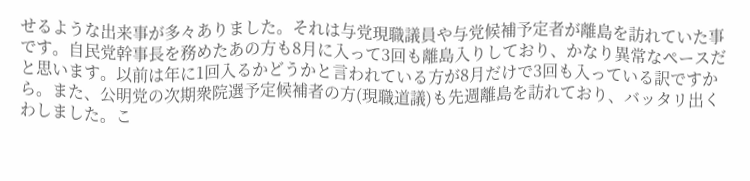せるような出来事が多々ありました。それは与党現職議員や与党候補予定者が離島を訪れていた事です。自民党幹事長を務めたあの方も8月に入って3回も離島入りしており、かなり異常なペースだと思います。以前は年に1回入るかどうかと言われている方が8月だけで3回も入っている訳ですから。また、公明党の次期衆院選予定候補者の方(現職道議)も先週離島を訪れており、バッタリ出くわしました。こ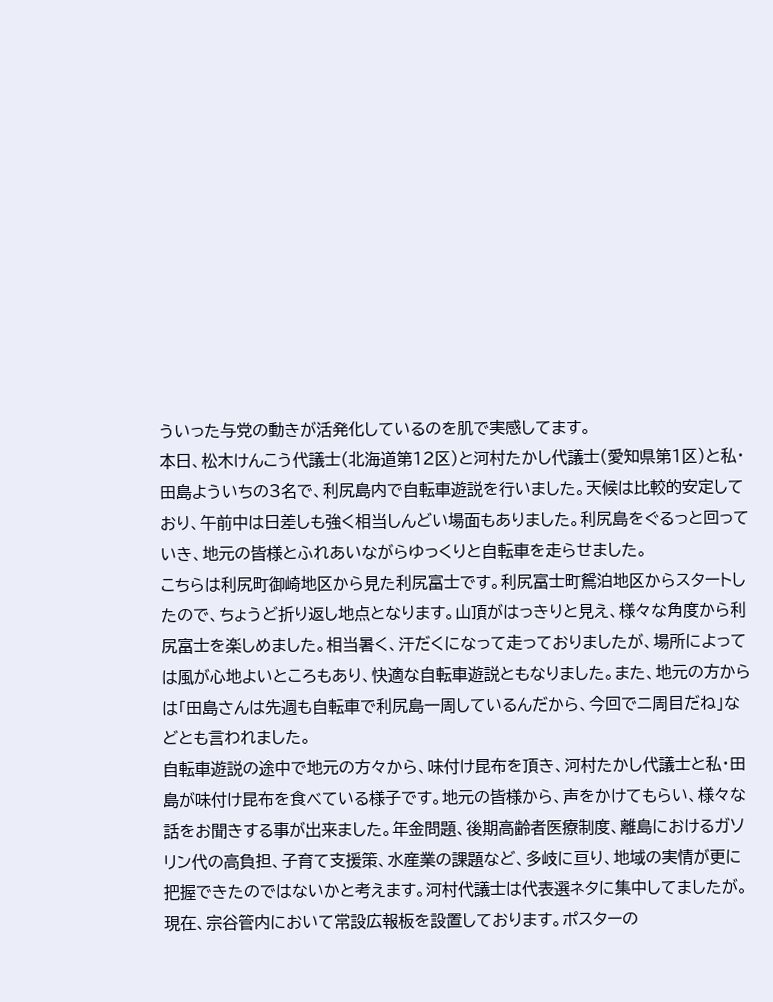ういった与党の動きが活発化しているのを肌で実感してます。
本日、松木けんこう代議士(北海道第12区)と河村たかし代議士(愛知県第1区)と私・田島よういちの3名で、利尻島内で自転車遊説を行いました。天候は比較的安定しており、午前中は日差しも強く相当しんどい場面もありました。利尻島をぐるっと回っていき、地元の皆様とふれあいながらゆっくりと自転車を走らせました。
こちらは利尻町御崎地区から見た利尻富士です。利尻富士町鴛泊地区からスタートしたので、ちょうど折り返し地点となります。山頂がはっきりと見え、様々な角度から利尻富士を楽しめました。相当暑く、汗だくになって走っておりましたが、場所によっては風が心地よいところもあり、快適な自転車遊説ともなりました。また、地元の方からは「田島さんは先週も自転車で利尻島一周しているんだから、今回でニ周目だね」などとも言われました。
自転車遊説の途中で地元の方々から、味付け昆布を頂き、河村たかし代議士と私・田島が味付け昆布を食べている様子です。地元の皆様から、声をかけてもらい、様々な話をお聞きする事が出来ました。年金問題、後期高齢者医療制度、離島におけるガソリン代の高負担、子育て支援策、水産業の課題など、多岐に亘り、地域の実情が更に把握できたのではないかと考えます。河村代議士は代表選ネタに集中してましたが。
現在、宗谷管内において常設広報板を設置しております。ポスターの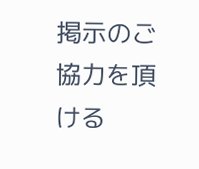掲示のご協力を頂ける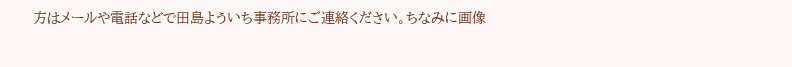方はメールや電話などで田島よういち事務所にご連絡ください。ちなみに画像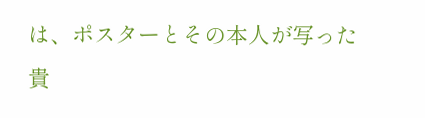は、ポスターとその本人が写った貴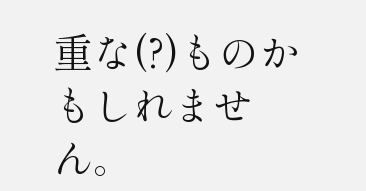重な(?)ものかもしれません。